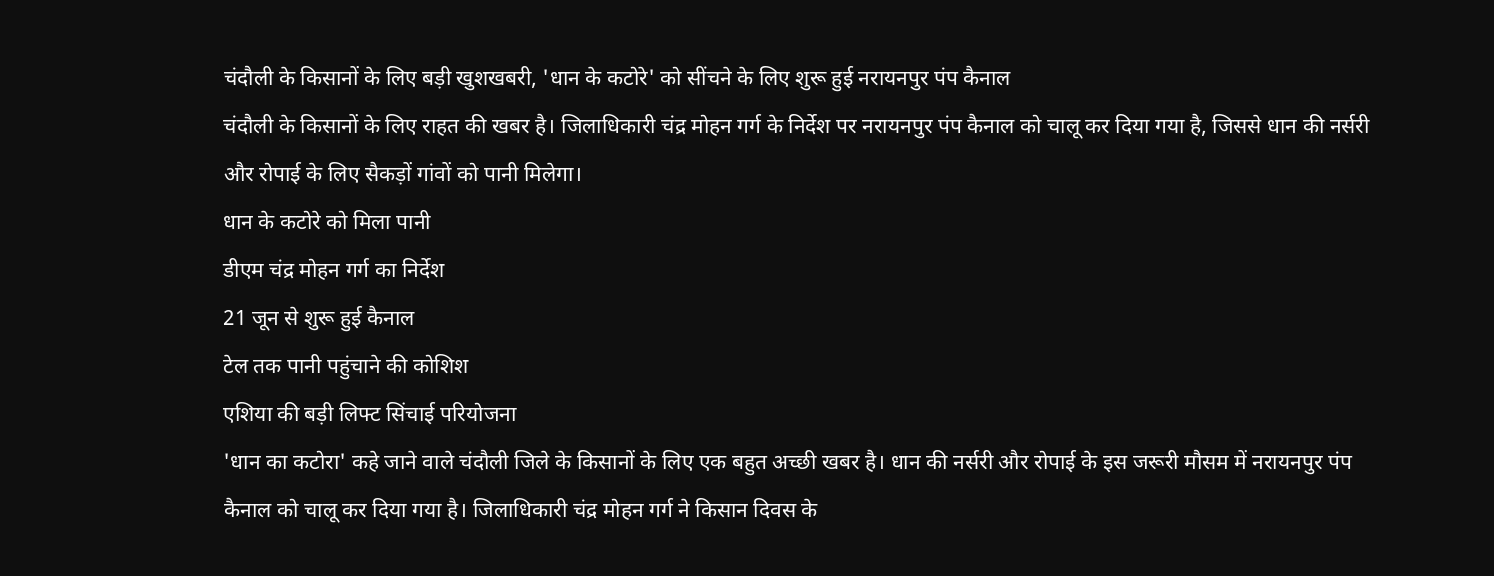चंदौली के किसानों के लिए बड़ी खुशखबरी, 'धान के कटोरे' को सींचने के लिए शुरू हुई नरायनपुर पंप कैनाल
चंदौली के किसानों के लिए राहत की खबर है। जिलाधिकारी चंद्र मोहन गर्ग के निर्देश पर नरायनपुर पंप कैनाल को चालू कर दिया गया है, जिससे धान की नर्सरी और रोपाई के लिए सैकड़ों गांवों को पानी मिलेगा।
धान के कटोरे को मिला पानी
डीएम चंद्र मोहन गर्ग का निर्देश
21 जून से शुरू हुई कैनाल
टेल तक पानी पहुंचाने की कोशिश
एशिया की बड़ी लिफ्ट सिंचाई परियोजना
'धान का कटोरा' कहे जाने वाले चंदौली जिले के किसानों के लिए एक बहुत अच्छी खबर है। धान की नर्सरी और रोपाई के इस जरूरी मौसम में नरायनपुर पंप कैनाल को चालू कर दिया गया है। जिलाधिकारी चंद्र मोहन गर्ग ने किसान दिवस के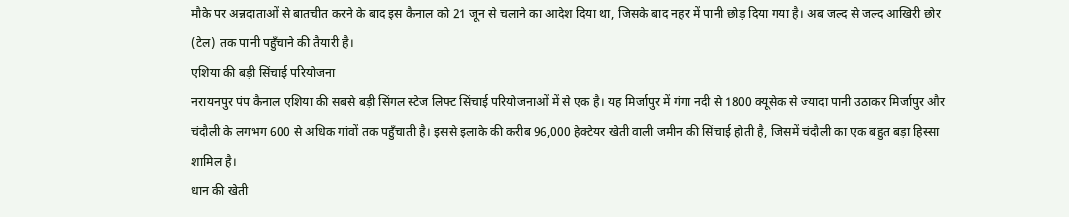मौके पर अन्नदाताओं से बातचीत करने के बाद इस कैनाल को 21 जून से चलाने का आदेश दिया था, जिसके बाद नहर में पानी छोड़ दिया गया है। अब जल्द से जल्द आखिरी छोर (टेल) तक पानी पहुँचाने की तैयारी है।
एशिया की बड़ी सिंचाई परियोजना
नरायनपुर पंप कैनाल एशिया की सबसे बड़ी सिंगल स्टेज लिफ्ट सिंचाई परियोजनाओं में से एक है। यह मिर्जापुर में गंगा नदी से 1800 क्यूसेक से ज्यादा पानी उठाकर मिर्जापुर और चंदौली के लगभग 600 से अधिक गांवों तक पहुँचाती है। इससे इलाके की करीब 96,000 हेक्टेयर खेती वाली जमीन की सिंचाई होती है, जिसमें चंदौली का एक बहुत बड़ा हिस्सा शामिल है।
धान की खेती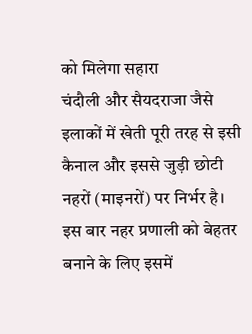को मिलेगा सहारा
चंदौली और सैयदराजा जैसे इलाकों में खेती पूरी तरह से इसी कैनाल और इससे जुड़ी छोटी नहरों (माइनरों) पर निर्भर है। इस बार नहर प्रणाली को बेहतर बनाने के लिए इसमें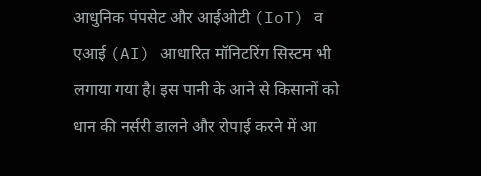आधुनिक पंपसेट और आईओटी (IoT) व एआई (AI) आधारित मॉनिटरिंग सिस्टम भी लगाया गया है। इस पानी के आने से किसानों को धान की नर्सरी डालने और रोपाई करने में आ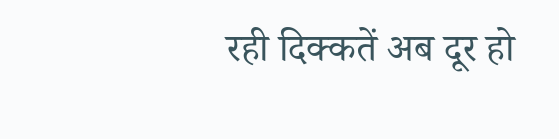रही दिक्कतें अब दूर हो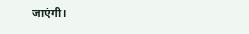जाएंगी।